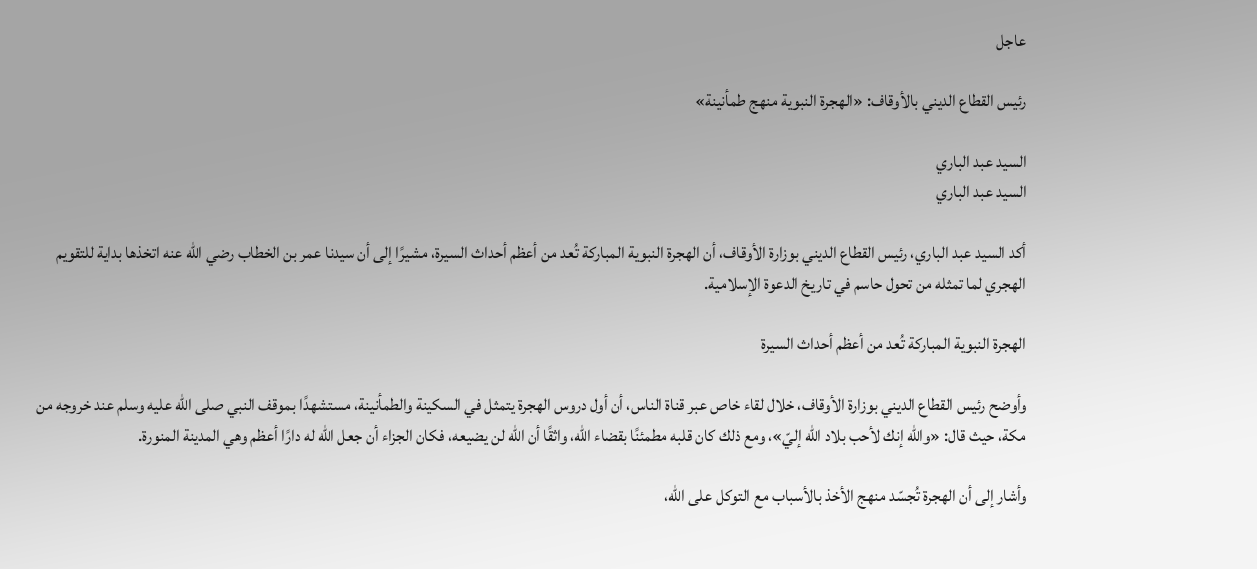عاجل

رئيس القطاع الديني بالأوقاف: «الهجرة النبوية منهج طمأنينة»

السيد عبد الباري
السيد عبد الباري

أكد السيد عبد الباري، رئيس القطاع الديني بوزارة الأوقاف، أن الهجرة النبوية المباركة تُعد من أعظم أحداث السيرة، مشيرًا إلى أن سيدنا عمر بن الخطاب رضي الله عنه اتخذها بداية للتقويم الهجري لما تمثله من تحول حاسم في تاريخ الدعوة الإسلامية.

الهجرة النبوية المباركة تُعد من أعظم أحداث السيرة

وأوضح رئيس القطاع الديني بوزارة الأوقاف، خلال لقاء خاص عبر قناة الناس، أن أول دروس الهجرة يتمثل في السكينة والطمأنينة، مستشهدًا بموقف النبي صلى الله عليه وسلم عند خروجه من مكة، حيث قال: «والله إنك لأحب بلاد الله إليّ»، ومع ذلك كان قلبه مطمئنًا بقضاء الله، واثقًا أن الله لن يضيعه، فكان الجزاء أن جعل الله له دارًا أعظم وهي المدينة المنورة.

وأشار إلى أن الهجرة تُجسّد منهج الأخذ بالأسباب مع التوكل على الله،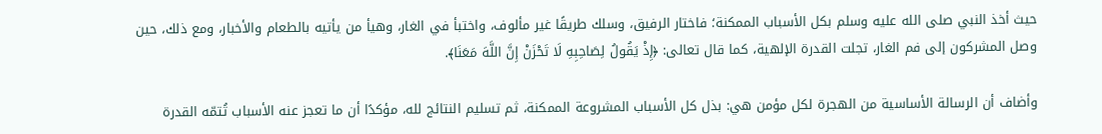حيث أخذ النبي صلى الله عليه وسلم بكل الأسباب الممكنة؛ فاختار الرفيق، وسلك طريقًا غير مألوف، واختبأ في الغار، وهيأ من يأتيه بالطعام والأخبار، ومع ذلك، حين وصل المشركون إلى فم الغار، تجلت القدرة الإلهية، كما قال تعالى: ﴿إِذْ يَقُولُ لِصَاحِبِهِ لَا تَحْزَنْ إِنَّ اللَّهَ مَعَنَا﴾.

وأضاف أن الرسالة الأساسية من الهجرة لكل مؤمن هي: بذل كل الأسباب المشروعة الممكنة، ثم تسليم النتائج لله، مؤكدًا أن ما تعجز عنه الأسباب تُتمّه القدرة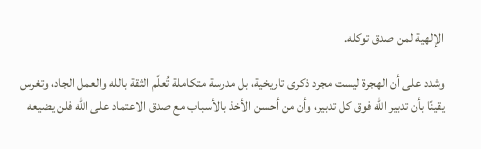الإلهية لمن صدق توكله.

وشدد على أن الهجرة ليست مجرد ذكرى تاريخية، بل مدرسة متكاملة تُعلّم الثقة بالله والعمل الجاد، وتغرس يقينًا بأن تدبير الله فوق كل تدبير، وأن من أحسن الأخذ بالأسباب مع صدق الاعتماد على الله فلن يضيعه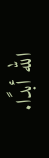الله أبدًا.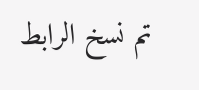تم نسخ الرابط